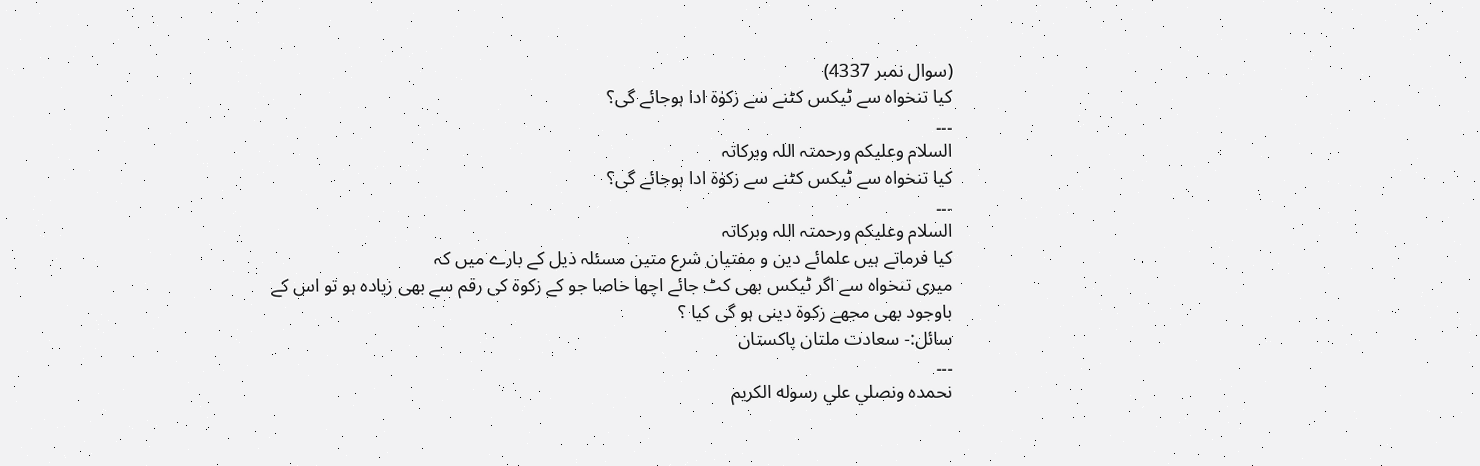(سوال نمبر 4337)
کیا تنخواہ سے ٹیکس کٹنے سے زکوٰۃ ادا ہوجائے گی؟
۔۔۔
السلام وعلیکم ورحمتہ اللہ وبرکاتہ
کیا تنخواہ سے ٹیکس کٹنے سے زکوٰۃ ادا ہوجائے گی؟
۔۔۔
السلام وعلیکم ورحمتہ اللہ وبرکاتہ
کیا فرماتے ہیں علمائے دین و مفتیان شرع متین مسئلہ ذیل کے بارے میں کہ
میری تنخواہ سے اگر ٹیکس بھی کٹ جائے اچھا خاصا جو کے زکوۃ کی رقم سے بھی زیادہ ہو تو اس کے باوجود بھی مجھے زکوۃ دینی ہو گی کیا ؟
سائل:- سعادت ملتان پاکستان
۔۔۔
نحمده ونصلي علي رسوله الكريم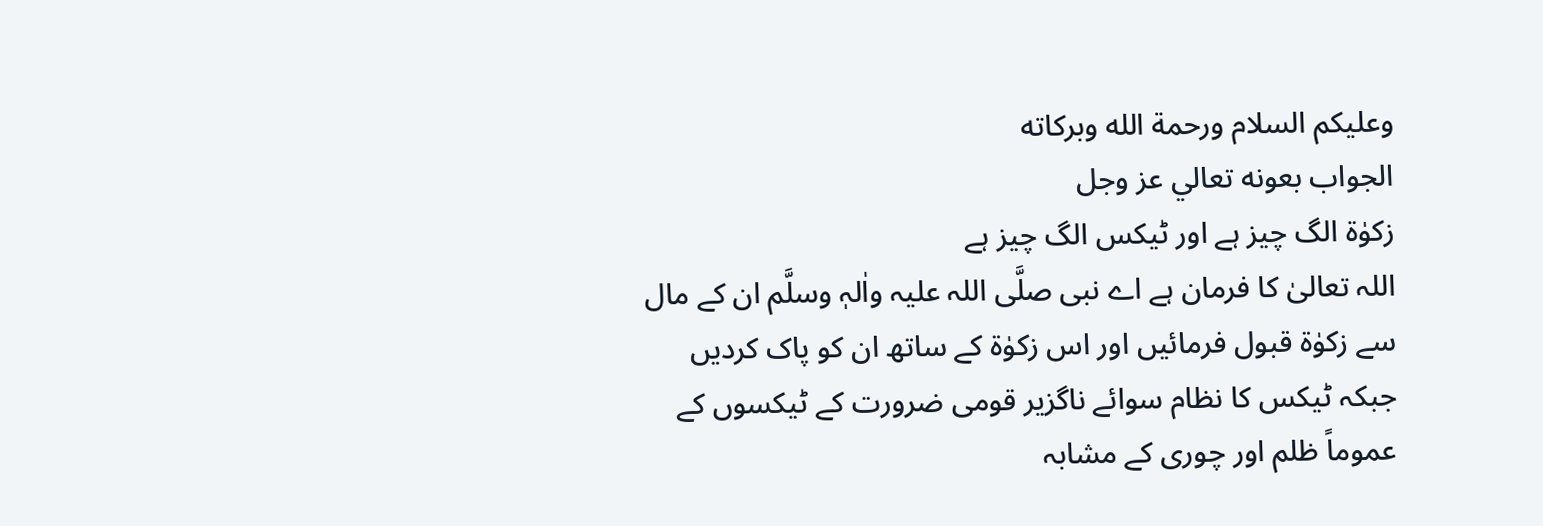وعلیکم السلام ورحمة الله وبركاته
الجواب بعونه تعالي عز وجل
زکوٰۃ الگ چیز ہے اور ٹیکس الگ چیز ہے
اللہ تعالیٰ کا فرمان ہے اے نبی صلَّی اللہ علیہ واٰلہٖ وسلَّم ان کے مال سے زکوٰة قبول فرمائیں اور اس زکوٰة کے ساتھ ان کو پاک کردیں جبکہ ٹیکس کا نظام سوائے ناگزیر قومی ضرورت کے ٹیکسوں کے عموماً ظلم اور چوری کے مشابہ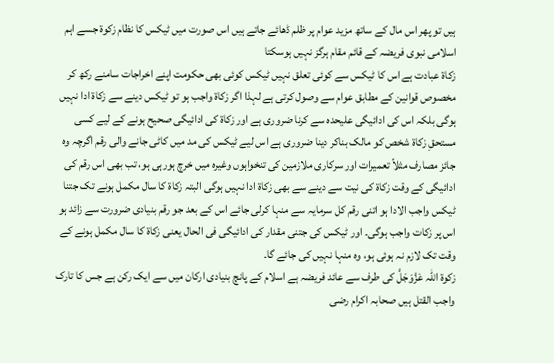ہیں تو پھر اس مال کے ساتھ مزید عوام پر ظلم ڈھائے جاتے ہیں اس صورت میں ٹیکس کا نظام زکوة جسے اہم اسلامی نبوی فریضہ کے قائم مقام ہرگز نہیں ہوسکتا
زکاۃ عبادت ہے اس کا ٹیکس سے کوئی تعلق نہیں ٹیکس کوئی بھی حکومت اپنے اخراجات سامنے رکھ کر مخصوص قوانین کے مطابق عوام سے وصول کرتی ہے لہذا اگر زکاۃ واجب ہو تو ٹیکس دینے سے زکاۃ ادا نہیں ہوگی بلکہ اس کی ادائیگی علیحدہ سے کرنا ضروری ہے اور زکاۃ کی ادائیگی صحیح ہونے کے لیے کسی مستحقِ زکاۃ شخص کو مالک بناکر دینا ضروری ہے اس لیے ٹیکس کی مد میں کاٹی جانے والی رقم اگرچہ وہ جائز مصارف مثلاً تعمیرات اور سرکاری ملازمین کی تنخواہوں وغیرہ میں خرچ ہورہی ہو، تب بھی اس رقم کی ادائیگی کے وقت زکاۃ کی نیت سے دینے سے بھی زکاۃ ادا نہیں ہوگی البتہ زکاۃ کا سال مکمل ہونے تک جتنا ٹیکس واجب الادا ہو اتنی رقم کل سرمایہ سے منہا کرلی جائے اس کے بعد جو رقم بنیادی ضرورت سے زائد ہو اس پر زکات واجب ہوگی۔ اور ٹیکس کی جتنی مقدار کی ادائیگی فی الحال یعنی زکاۃ کا سال مکمل ہونے کے وقت تک لازم نہ ہوئی ہو، وہ منہا نہیں کی جائے گا۔
زکوة اللہ عَزَّوَجَلَّ کی طرف سے عائد فریضہ ہے اسلام کے پانچ بنیادی ارکان میں سے ایک رکن ہے جس کا تارک واجب القتل ہیں صحابہ اکرام رضی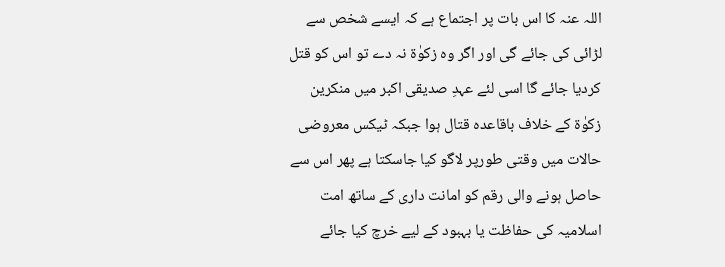اللہ عنہ کا اس بات پر اجتماع ہے کہ ایسے شخص سے لڑائی کی جائے گی اور اگر وہ زکوٰة نہ دے تو اس کو قتل کردیا جائے گا اسی لئے عہدِ صدیقی اکبر میں منکرین زکوٰة کے خلاف باقاعدہ قتال ہوا جبکہ ٹیکس معروضی حالات میں وقتی طورپر لاگو کیا جاسکتا ہے پھر اس سے حاصل ہونے والی رقم کو امانت داری کے ساتھ امت اسلامیہ کی حفاظت یا بہبود کے لیے خرچ کیا جائے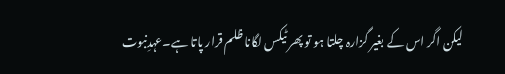لیکن اگر اس کے بغیر گزارہ چلتا ہو تو پھر ٹیکس لگانا ظلم قرار پاتا ہے۔عہدِنبوت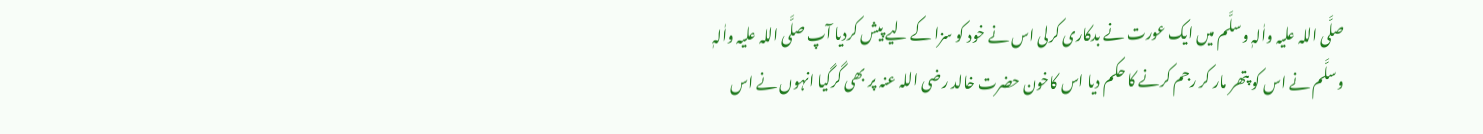صلَّی اللہ علیہ واٰلہٖ وسلَّم میں ایک عورت نے بدکاری کرلی اس نے خود کو سزا کے لیے پیش کردیا آپ صلَّی اللہ علیہ واٰلہٖ وسلَّم نے اس کو پتھر مار کر رجم کرنے کا حکم دیا اس کاخون حضرت خالد رضی اللہ عنہ پر بھی گرگیا انہوں نے اس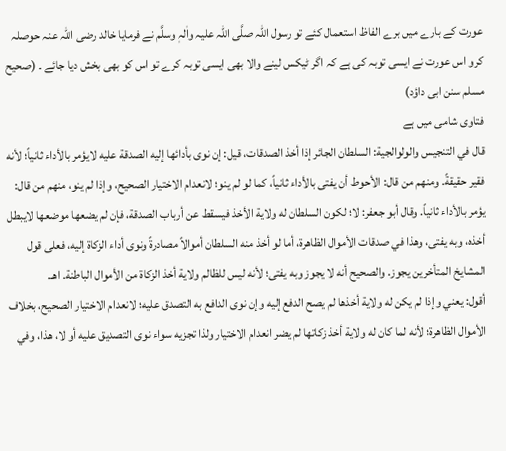عورت کے بارے میں برے الفاظ استعمال کئے تو رسول اللہ صلَّی اللہ علیہ واٰلہٖ وسلَّم نے فرمایا خالد رضی اللہ عنہ حوصلہ کرو اس عورت نے ایسی توبہ کی ہے کہ اگر ٹیکس لینے والا بھی ایسی توبہ کرے تو اس کو بھی بخش دیا جائے ۔ (صحیح مسلم سنن ابی داؤد)
فتاوی شامی میں ہے
قال في التنجيس والولوالجية: السلطان الجائر إذا أخذ الصدقات، قيل: إن نوى بأدائها إليه الصدقة عليه لايؤمر بالأداء ثانياً؛ لأنه فقير حقيقةً. ومنهم من قال: الأحوط أن يفتى بالأداء ثانياً، كما لو لم ينو؛ لانعدام الاختيار الصحيح، وإذا لم ينو، منهم من قال: يؤمر بالأداء ثانياً. وقال أبو جعفر: لا؛ لكون السلطان له ولاية الأخذ فيسقط عن أرباب الصدقة، فإن لم يضعها موضعها لايبطل أخذه، وبه يفتى، وهذا في صدقات الأموال الظاهرة، أما لو أخذ منه السلطان أموالاً مصادرةً ونوى أداء الزكاة إليه، فعلى قول المشايخ المتأخرين يجوز. والصحيح أنه لا يجوز وبه يفتى؛ لأنه ليس للظالم ولاية أخذ الزكاة من الأموال الباطنة. اهـ.
أقول: يعني وإذا لم يكن له ولاية أخذها لم يصح الدفع إليه وإن نوى الدافع به التصدق عليه؛ لانعدام الاختيار الصحيح، بخلاف الأموال الظاهرة؛ لأنه لما كان له ولاية أخذ زكاتها لم يضر انعدام الاختيار ولذا تجزيه سواء نوى التصديق عليه أو لا، هذا، وفي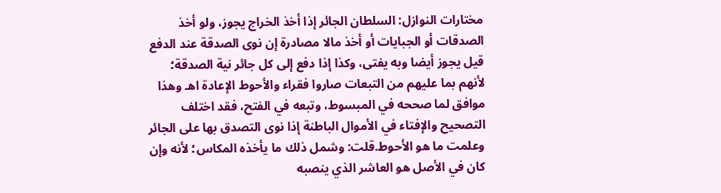مختارات النوازل: السلطان الجائر إذا أخذ الخراج يجوز، ولو أخذ الصدقات أو الجبايات أو أخذ مالا مصادرة إن نوى الصدقة عند الدفع قيل يجوز أيضا وبه يفتى، وكذا إذا دفع إلى كل جائر نية الصدقة؛ لأنهم بما عليهم من التبعات صاروا فقراء والأحوط الإعادة اهـ وهذا موافق لما صححه في المبسوط، وتبعه في الفتح، فقد اختلف التصحيح والإفتاء في الأموال الباطنة إذا نوى التصدق بها على الجائر وعلمت ما هو الأحوط.قلت: وشمل ذلك ما يأخذه المكاس؛ لأنه وإن كان في الأصل هو العاشر الذي ينصبه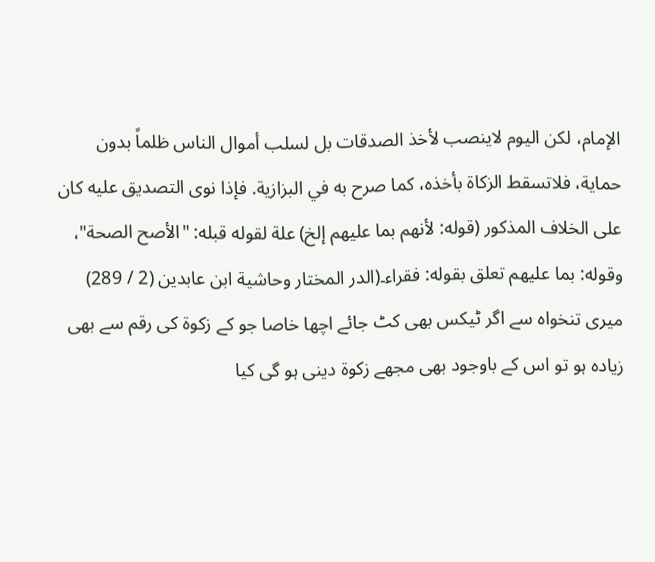الإمام، لكن اليوم لاينصب لأخذ الصدقات بل لسلب أموال الناس ظلماً بدون حماية، فلاتسقط الزكاة بأخذه، كما صرح به في البزازية. فإذا نوى التصديق عليه كان على الخلاف المذكور (قوله: لأنهم بما عليهم إلخ) علة لقوله قبله: "الأصح الصحة"، وقوله: بما عليهم تعلق بقوله: فقراء۔(الدر المختار وحاشية ابن عابدين (2 / 289)
میری تنخواہ سے اگر ٹیکس بھی کٹ جائے اچھا خاصا جو کے زکوۃ کی رقم سے بھی زیادہ ہو تو اس کے باوجود بھی مجھے زکوۃ دینی ہو گی کیا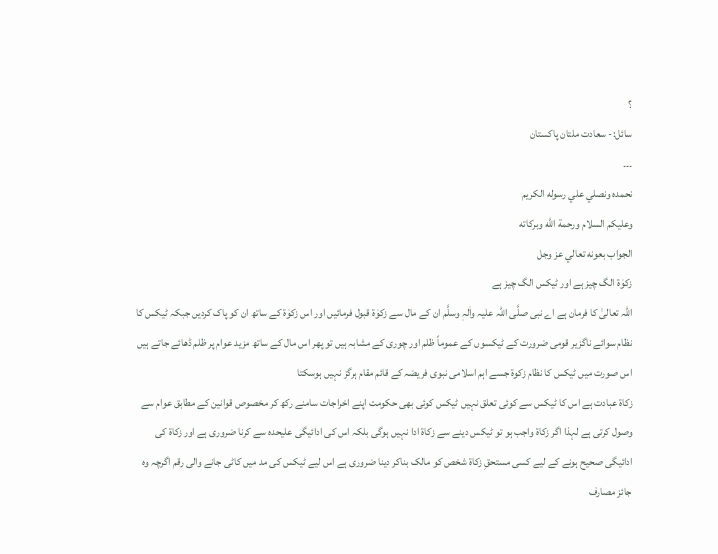؟
سائل:- سعادت ملتان پاکستان
۔۔۔
نحمده ونصلي علي رسوله الكريم
وعلیکم السلام ورحمة الله وبركاته
الجواب بعونه تعالي عز وجل
زکوٰۃ الگ چیز ہے اور ٹیکس الگ چیز ہے
اللہ تعالیٰ کا فرمان ہے اے نبی صلَّی اللہ علیہ واٰلہٖ وسلَّم ان کے مال سے زکوٰة قبول فرمائیں اور اس زکوٰة کے ساتھ ان کو پاک کردیں جبکہ ٹیکس کا نظام سوائے ناگزیر قومی ضرورت کے ٹیکسوں کے عموماً ظلم اور چوری کے مشابہ ہیں تو پھر اس مال کے ساتھ مزید عوام پر ظلم ڈھائے جاتے ہیں اس صورت میں ٹیکس کا نظام زکوة جسے اہم اسلامی نبوی فریضہ کے قائم مقام ہرگز نہیں ہوسکتا
زکاۃ عبادت ہے اس کا ٹیکس سے کوئی تعلق نہیں ٹیکس کوئی بھی حکومت اپنے اخراجات سامنے رکھ کر مخصوص قوانین کے مطابق عوام سے وصول کرتی ہے لہذا اگر زکاۃ واجب ہو تو ٹیکس دینے سے زکاۃ ادا نہیں ہوگی بلکہ اس کی ادائیگی علیحدہ سے کرنا ضروری ہے اور زکاۃ کی ادائیگی صحیح ہونے کے لیے کسی مستحقِ زکاۃ شخص کو مالک بناکر دینا ضروری ہے اس لیے ٹیکس کی مد میں کاٹی جانے والی رقم اگرچہ وہ جائز مصارف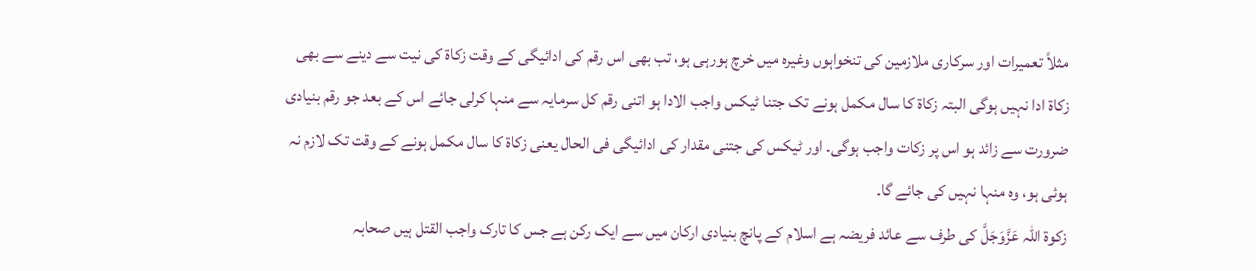مثلاً تعمیرات اور سرکاری ملازمین کی تنخواہوں وغیرہ میں خرچ ہورہی ہو، تب بھی اس رقم کی ادائیگی کے وقت زکاۃ کی نیت سے دینے سے بھی زکاۃ ادا نہیں ہوگی البتہ زکاۃ کا سال مکمل ہونے تک جتنا ٹیکس واجب الادا ہو اتنی رقم کل سرمایہ سے منہا کرلی جائے اس کے بعد جو رقم بنیادی ضرورت سے زائد ہو اس پر زکات واجب ہوگی۔ اور ٹیکس کی جتنی مقدار کی ادائیگی فی الحال یعنی زکاۃ کا سال مکمل ہونے کے وقت تک لازم نہ ہوئی ہو، وہ منہا نہیں کی جائے گا۔
زکوة اللہ عَزَّوَجَلَّ کی طرف سے عائد فریضہ ہے اسلام کے پانچ بنیادی ارکان میں سے ایک رکن ہے جس کا تارک واجب القتل ہیں صحابہ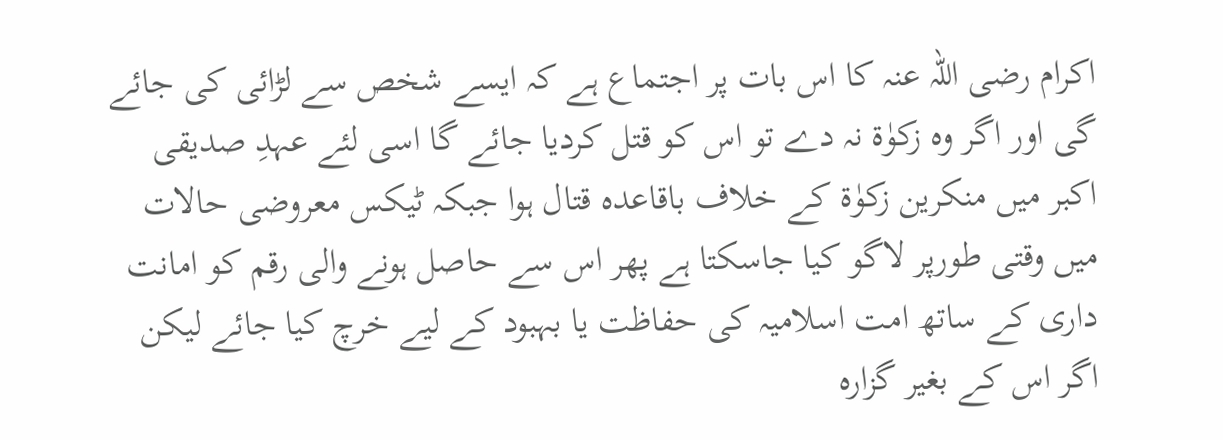اکرام رضی اللہ عنہ کا اس بات پر اجتماع ہے کہ ایسے شخص سے لڑائی کی جائے گی اور اگر وہ زکوٰة نہ دے تو اس کو قتل کردیا جائے گا اسی لئے عہدِ صدیقی اکبر میں منکرین زکوٰة کے خلاف باقاعدہ قتال ہوا جبکہ ٹیکس معروضی حالات میں وقتی طورپر لاگو کیا جاسکتا ہے پھر اس سے حاصل ہونے والی رقم کو امانت داری کے ساتھ امت اسلامیہ کی حفاظت یا بہبود کے لیے خرچ کیا جائے لیکن اگر اس کے بغیر گزارہ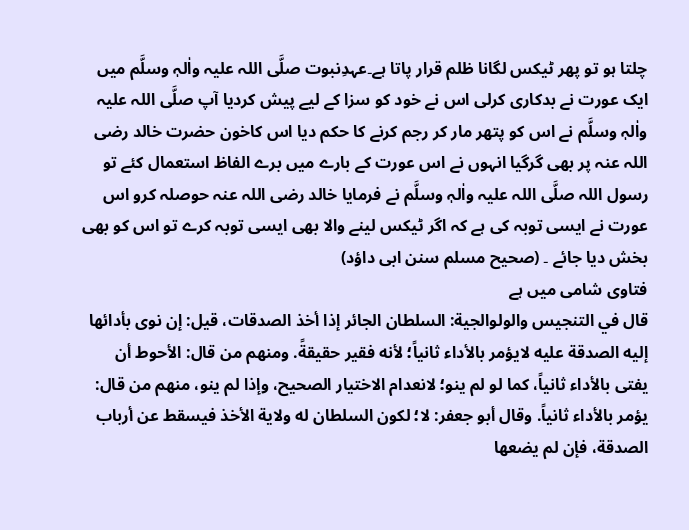چلتا ہو تو پھر ٹیکس لگانا ظلم قرار پاتا ہے۔عہدِنبوت صلَّی اللہ علیہ واٰلہٖ وسلَّم میں ایک عورت نے بدکاری کرلی اس نے خود کو سزا کے لیے پیش کردیا آپ صلَّی اللہ علیہ واٰلہٖ وسلَّم نے اس کو پتھر مار کر رجم کرنے کا حکم دیا اس کاخون حضرت خالد رضی اللہ عنہ پر بھی گرگیا انہوں نے اس عورت کے بارے میں برے الفاظ استعمال کئے تو رسول اللہ صلَّی اللہ علیہ واٰلہٖ وسلَّم نے فرمایا خالد رضی اللہ عنہ حوصلہ کرو اس عورت نے ایسی توبہ کی ہے کہ اگر ٹیکس لینے والا بھی ایسی توبہ کرے تو اس کو بھی بخش دیا جائے ۔ (صحیح مسلم سنن ابی داؤد)
فتاوی شامی میں ہے
قال في التنجيس والولوالجية: السلطان الجائر إذا أخذ الصدقات، قيل: إن نوى بأدائها إليه الصدقة عليه لايؤمر بالأداء ثانياً؛ لأنه فقير حقيقةً. ومنهم من قال: الأحوط أن يفتى بالأداء ثانياً، كما لو لم ينو؛ لانعدام الاختيار الصحيح، وإذا لم ينو، منهم من قال: يؤمر بالأداء ثانياً. وقال أبو جعفر: لا؛ لكون السلطان له ولاية الأخذ فيسقط عن أرباب الصدقة، فإن لم يضعها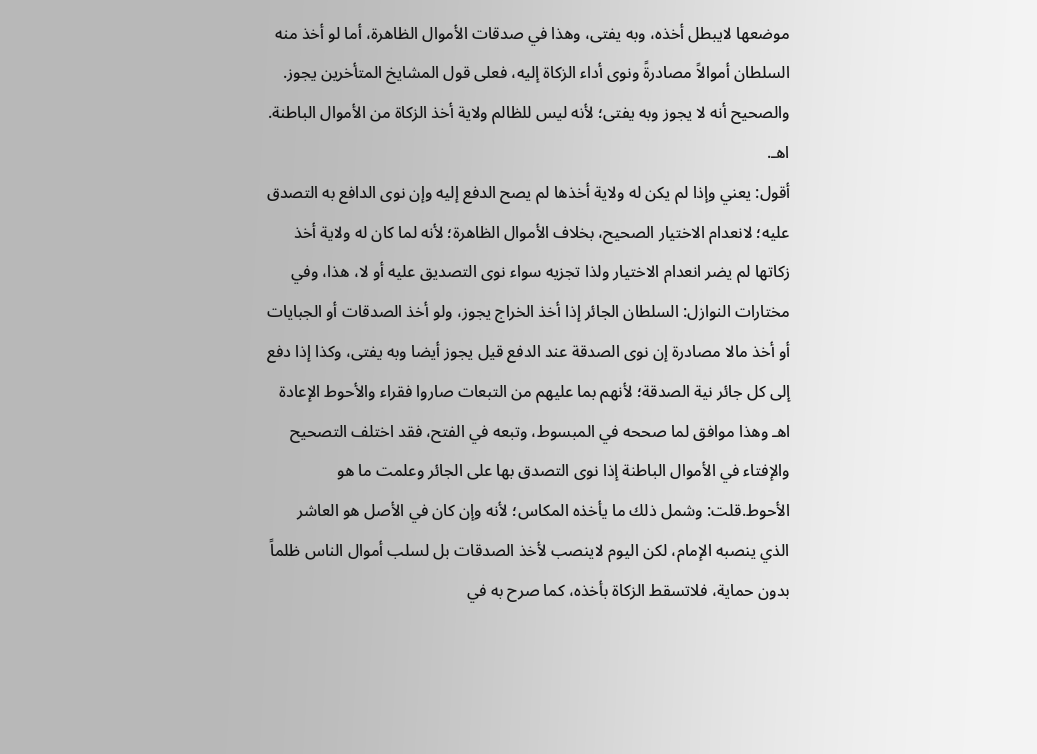موضعها لايبطل أخذه، وبه يفتى، وهذا في صدقات الأموال الظاهرة، أما لو أخذ منه السلطان أموالاً مصادرةً ونوى أداء الزكاة إليه، فعلى قول المشايخ المتأخرين يجوز. والصحيح أنه لا يجوز وبه يفتى؛ لأنه ليس للظالم ولاية أخذ الزكاة من الأموال الباطنة. اهـ.
أقول: يعني وإذا لم يكن له ولاية أخذها لم يصح الدفع إليه وإن نوى الدافع به التصدق عليه؛ لانعدام الاختيار الصحيح، بخلاف الأموال الظاهرة؛ لأنه لما كان له ولاية أخذ زكاتها لم يضر انعدام الاختيار ولذا تجزيه سواء نوى التصديق عليه أو لا، هذا، وفي مختارات النوازل: السلطان الجائر إذا أخذ الخراج يجوز، ولو أخذ الصدقات أو الجبايات أو أخذ مالا مصادرة إن نوى الصدقة عند الدفع قيل يجوز أيضا وبه يفتى، وكذا إذا دفع إلى كل جائر نية الصدقة؛ لأنهم بما عليهم من التبعات صاروا فقراء والأحوط الإعادة اهـ وهذا موافق لما صححه في المبسوط، وتبعه في الفتح، فقد اختلف التصحيح والإفتاء في الأموال الباطنة إذا نوى التصدق بها على الجائر وعلمت ما هو الأحوط.قلت: وشمل ذلك ما يأخذه المكاس؛ لأنه وإن كان في الأصل هو العاشر الذي ينصبه الإمام، لكن اليوم لاينصب لأخذ الصدقات بل لسلب أموال الناس ظلماً بدون حماية، فلاتسقط الزكاة بأخذه، كما صرح به في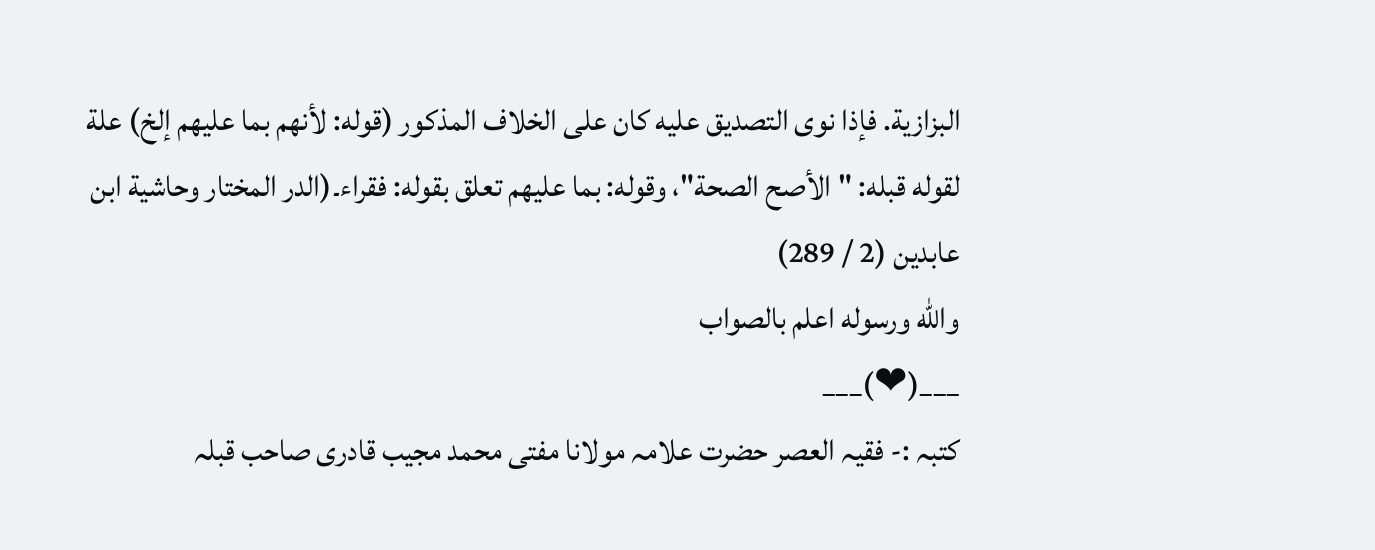البزازية. فإذا نوى التصديق عليه كان على الخلاف المذكور (قوله: لأنهم بما عليهم إلخ) علة لقوله قبله: "الأصح الصحة"، وقوله: بما عليهم تعلق بقوله: فقراء۔(الدر المختار وحاشية ابن عابدين (2 / 289)
والله ورسوله اعلم بالصواب
___(❤)___
کتبہ :- فقیہ العصر حضرت علامہ مولانا مفتی محمد مجيب قادری صاحب قبلہ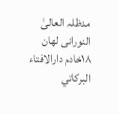مدظلہ العالیٰ النورانی لهان ١٨خادم دارالافتاء البركاتي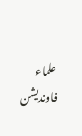علماء فاونديشن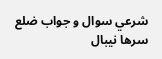شرعي سوال و جواب ضلع سرها نيبال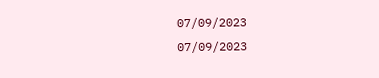07/09/2023
07/09/2023